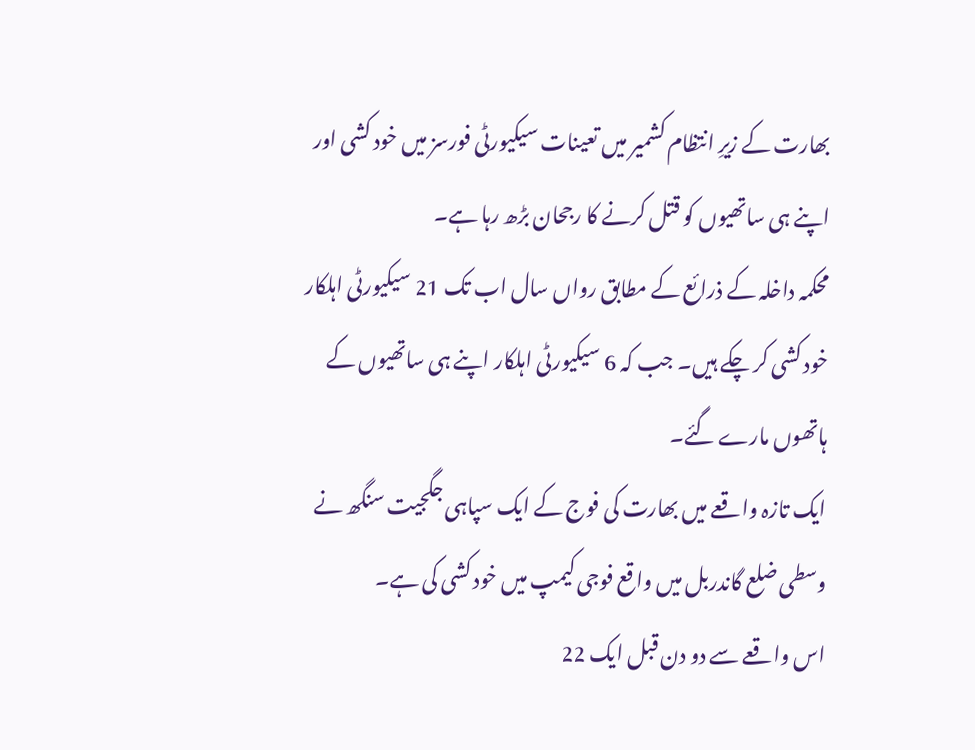بھارت کے زیرِ انتظام کشمیر میں تعینات سیکیورٹی فورسز میں خود کشی اور اپنے ہی ساتھیوں کو قتل کرنے کا رجحان بڑھ رہا ہے۔
محکمہ داخلہ کے ذرائع کے مطابق رواں سال اب تک 21 سیکیورٹی اہلکار خود کشی کر چکے ہیں۔ جب کہ 6 سیکیورٹی اہلکار اپنے ہی ساتھیوں کے ہاتھوں مارے گئے۔
ایک تازہ واقعے میں بھارت کی فوج کے ایک سپاہی جگجیت سنگھ نے وسطی ضلع گاندربل میں واقع فوجی کیمپ میں خود کشی کی ہے۔
اس واقعے سے دو دن قبل ایک 22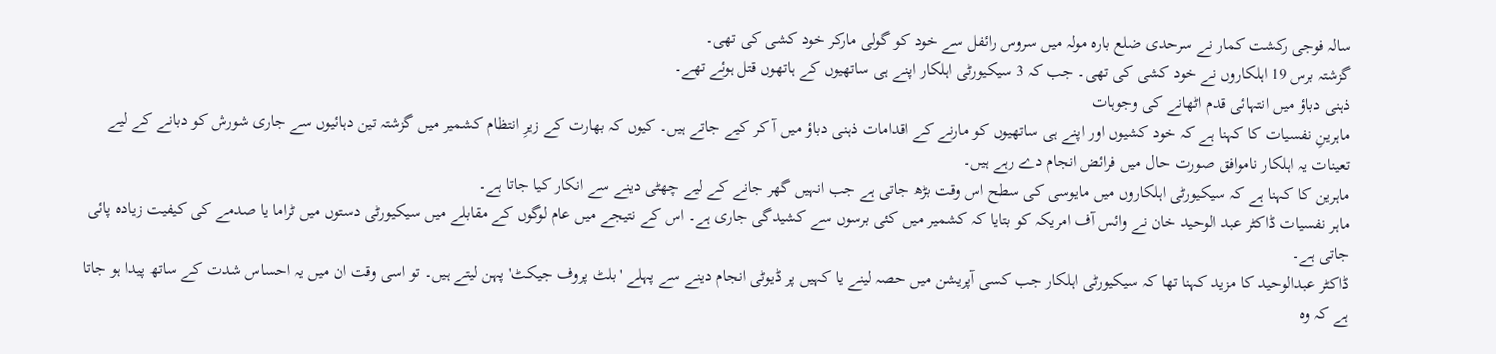سالہ فوجی رکشت کمار نے سرحدی ضلع بارہ مولہ میں سروس رائفل سے خود کو گولی مارکر خود کشی کی تھی۔
گزشتہ برس 19 اہلکاروں نے خود کشی کی تھی۔ جب کہ 3 سیکیورٹی اہلکار اپنے ہی ساتھیوں کے ہاتھوں قتل ہوئے تھے۔
ذہنی دباؤ میں انتہائی قدم اٹھانے کی وجوہات
ماہرینِ نفسیات کا کہنا ہے کہ خود کشیوں اور اپنے ہی ساتھیوں کو مارنے کے اقدامات ذہنی دباؤ میں آ کر کیے جاتے ہیں۔ کیوں کہ بھارت کے زیرِ انتظام کشمیر میں گزشتہ تین دہائیوں سے جاری شورش کو دبانے کے لیے تعینات یہ اہلکار ناموافق صورت حال میں فرائض انجام دے رہے ہیں۔
ماہرین کا کہنا ہے کہ سیکیورٹی اہلکاروں میں مایوسی کی سطح اس وقت بڑھ جاتی ہے جب انہیں گھر جانے کے لیے چھٹی دینے سے انکار کیا جاتا ہے۔
ماہر نفسیات ڈاکٹر عبد الوحید خان نے وائس آف امریکہ کو بتایا کہ کشمیر میں کئی برسوں سے کشیدگی جاری ہے۔ اس کے نتیجے میں عام لوگوں کے مقابلے میں سیکیورٹی دستوں میں ٹراما یا صدمے کی کیفیت زیادہ پائی جاتی ہے۔
ڈاکٹر عبدالوحید کا مزید کہنا تھا کہ سیکیورٹی اہلکار جب کسی آپریشن میں حصہ لینے یا کہیں پر ڈیوٹی انجام دینے سے پہلے 'بلٹ پروف جیکٹ' پہن لیتے ہیں۔ تو اسی وقت ان میں یہ احساس شدت کے ساتھ پیدا ہو جاتا ہے کہ وہ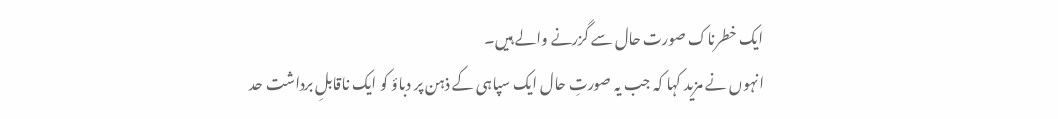ایک خطرناک صورت حال سے گزرنے والے ہیں۔
انہوں نے مزید کہا کہ جب یہ صورتِ حال ایک سپاہی کے ذہن پر دباؤ کو ایک ناقابلِ برداشت حد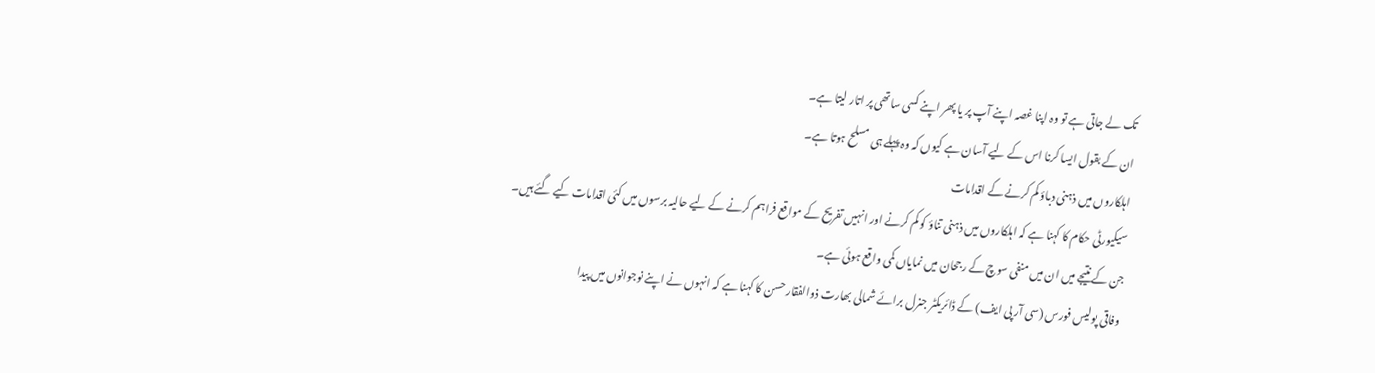تک لے جاتی ہے تو وہ اپنا غصہ اپنے آپ پر یا پھر اپنے کسی ساتھی پر اتار لیتا ہے۔
ان کے بقول ایسا کرنا اس کے لیے آسان ہے کیوں کہ وہ پہلے ہی مسلح ہوتا ہے۔
اہلکاروں میں ذہنی دباؤ کم کرنے کے اقدامات
سیکیورٹی حکام کا کہنا ہے کہ اہلکاروں میں ذہنی تناؤ کو کم کرنے اور انہیں تفریح کے مواقع فراہم کرنے کے لیے حالیہ برسوں میں کئی اقدامات کیے گئے ہیں۔ جن کے نتیجے میں ان میں منفی سوچ کے رجحان میں نمایاں کمی واقع ہوئی ہے۔
وفاقی پولیس فورس (سی آر پی ایف) کے ڈائریکٹر جنرل برائے شمالی بھارت ذوالفقار حسن کا کہنا ہے کہ انہوں نے اپنے نوجوانوں میں پیدا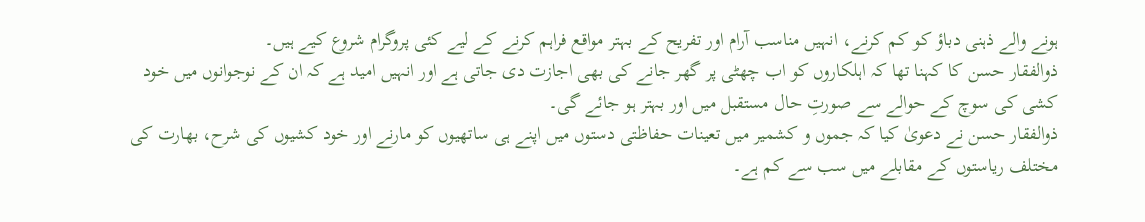ہونے والے ذہنی دباؤ کو کم کرنے، انہیں مناسب آرام اور تفریح کے بہتر مواقع فراہم کرنے کے لیے کئی پروگرام شروع کیے ہیں۔
ذوالفقار حسن کا کہنا تھا کہ اہلکاروں کو اب چھٹی پر گھر جانے کی بھی اجازت دی جاتی ہے اور انہیں امید ہے کہ ان کے نوجوانوں میں خود کشی کی سوچ کے حوالے سے صورتِ حال مستقبل میں اور بہتر ہو جائے گی۔
ذوالفقار حسن نے دعویٰ کیا کہ جموں و کشمیر میں تعینات حفاظتی دستوں میں اپنے ہی ساتھیوں کو مارنے اور خود کشیوں کی شرح، بھارت کی مختلف ریاستوں کے مقابلے میں سب سے کم ہے۔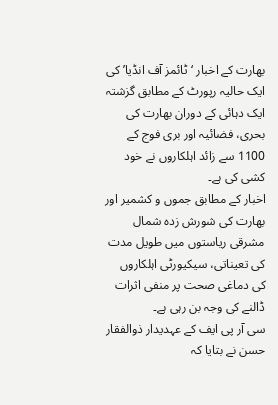بھارت کے اخبار ‘ٹائمز آف انڈیا’ کی ایک حالیہ رپورٹ کے مطابق گزشتہ ایک دہائی کے دوران بھارت کی بحری، فضائیہ اور بری فوج کے 1100 سے زائد اہلکاروں نے خود کشی کی ہے۔
اخبار کے مطابق جموں و کشمیر اور بھارت کی شورش زدہ شمال مشرقی ریاستوں میں طویل مدت کی تعیناتی، سیکیورٹی اہلکاروں کی دماغی صحت پر منفی اثرات ڈالنے کی وجہ بن رہی ہے۔
سی آر پی ایف کے عہدیدار ذوالفقار حسن نے بتایا کہ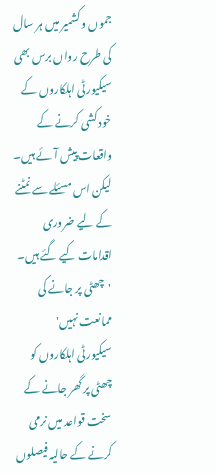جموں و کشمیر میں ہر سال کی طرح رواں برس بھی سیکیورٹی اہلکاروں کے خود کشی کرنے کے واقعات پیش آئے ہیں۔ لیکن اس مسئلے سے نمٹنے کے لیے ضروری اقدامات کیے گئے ہیں۔
'چھٹی پر جانے کی ممانعت نہیں'
سیکیورٹی اہلکاروں کو چھٹی پر گھر جانے کے سخت قواعد میں نرمی کرنے کے حالیہ فیصلوں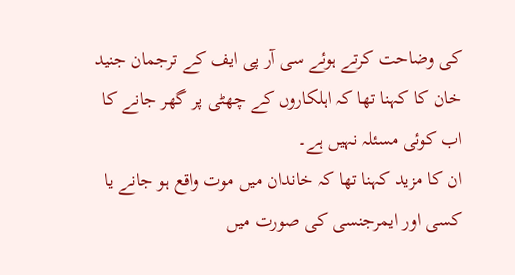کی وضاحت کرتے ہوئے سی آر پی ایف کے ترجمان جنید خان کا کہنا تھا کہ اہلکاروں کے چھٹی پر گھر جانے کا اب کوئی مسئلہ نہیں ہے۔
ان کا مزید کہنا تھا کہ خاندان میں موت واقع ہو جانے یا کسی اور ایمرجنسی کی صورت میں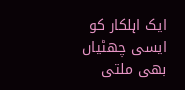ایک اہلکار کو ایسی چھٹیاں بھی ملتی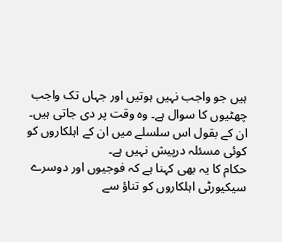ہیں جو واجب نہیں ہوتیں اور جہاں تک واجب چھٹیوں کا سوال ہے۔ وہ وقت پر دی جاتی ہیں۔
ان کے بقول اس سلسلے میں ان کے اہلکاروں کو کوئی مسئلہ درپیش نہیں ہے۔
حکام کا یہ بھی کہنا ہے کہ فوجیوں اور دوسرے سیکیورٹی اہلکاروں کو تناؤ سے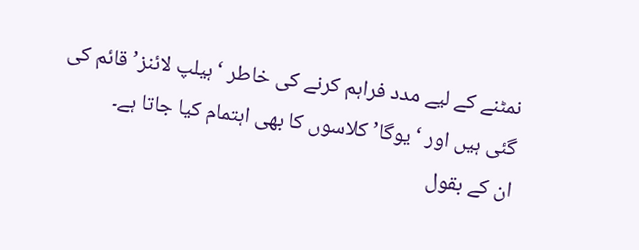نمٹنے کے لیے مدد فراہم کرنے کی خاطر ‘ہیلپ لائنز’ قائم کی گئی ہیں اور ‘یوگا’ کلاسوں کا بھی اہتمام کیا جاتا ہے۔
ان کے بقول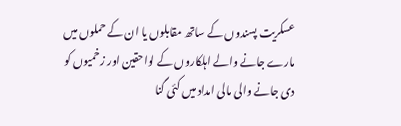عسکریت پسندوں کے ساتھ مقابلوں یا ان کے حملوں میں مارے جانے والے اہلکاروں کے لواحقین اور زخمیوں کو دی جانے والی مالی امداد میں کئی گنا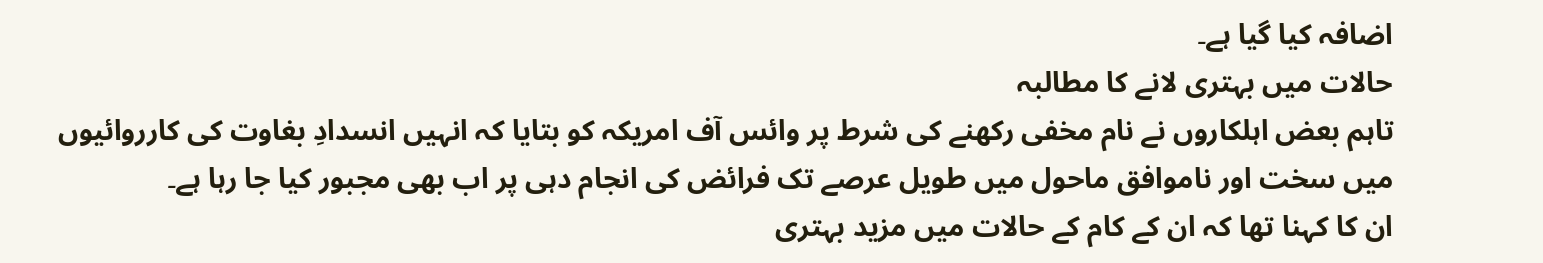اضافہ کیا گیا ہے۔
حالات میں بہتری لانے کا مطالبہ
تاہم بعض اہلکاروں نے نام مخفی رکھنے کی شرط پر وائس آف امریکہ کو بتایا کہ انہیں انسدادِ بغاوت کی کارروائیوں میں سخت اور ناموافق ماحول میں طویل عرصے تک فرائض کی انجام دہی پر اب بھی مجبور کیا جا رہا ہے۔
ان کا کہنا تھا کہ ان کے کام کے حالات میں مزید بہتری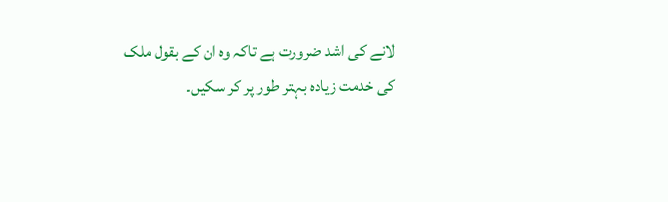لانے کی اشد ضرورت ہے تاکہ وہ ان کے بقول ملک کی خدمت زیادہ بہتر طور پر کر سکیں۔